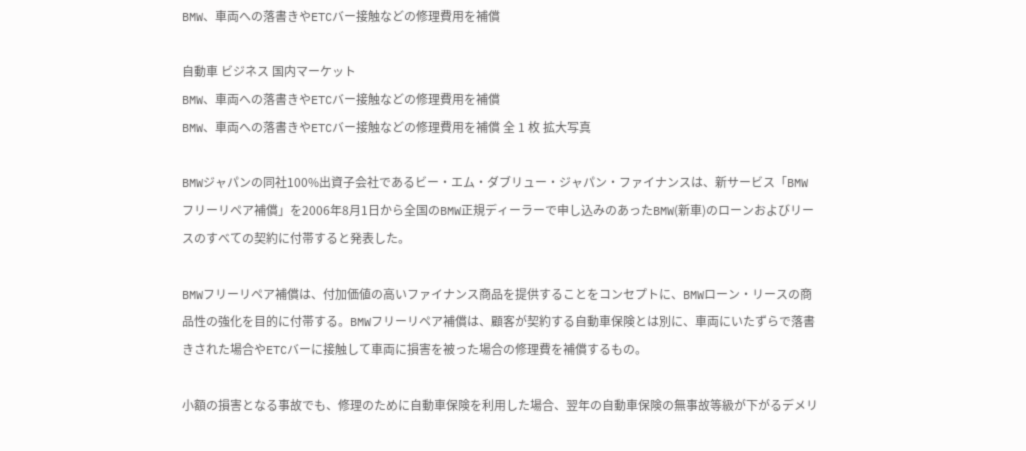BMW、車両への落書きやETCバー接触などの修理費用を補償

自動車 ビジネス 国内マーケット
BMW、車両への落書きやETCバー接触などの修理費用を補償
BMW、車両への落書きやETCバー接触などの修理費用を補償 全 1 枚 拡大写真

BMWジャパンの同社100%出資子会社であるビー・エム・ダブリュー・ジャパン・ファイナンスは、新サービス「BMWフリーリペア補償」を2006年8月1日から全国のBMW正規ディーラーで申し込みのあったBMW(新車)のローンおよびリースのすべての契約に付帯すると発表した。

BMWフリーリペア補償は、付加価値の高いファイナンス商品を提供することをコンセプトに、BMWローン・リースの商品性の強化を目的に付帯する。BMWフリーリペア補償は、顧客が契約する自動車保険とは別に、車両にいたずらで落書きされた場合やETCバーに接触して車両に損害を被った場合の修理費を補償するもの。

小額の損害となる事故でも、修理のために自動車保険を利用した場合、翌年の自動車保険の無事故等級が下がるデメリ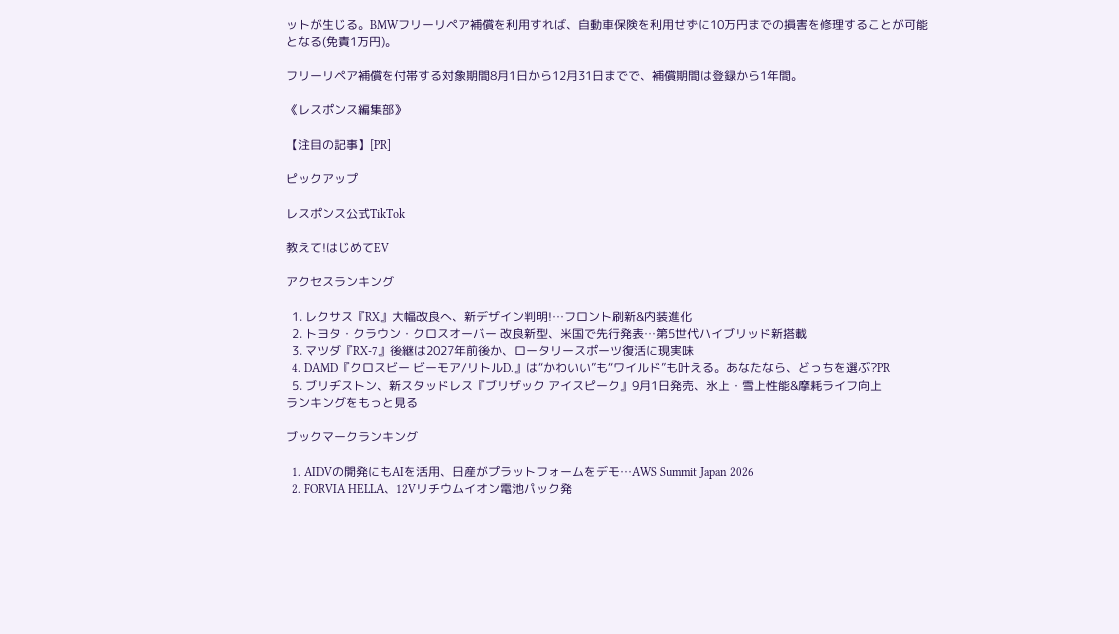ットが生じる。BMWフリーリペア補償を利用すれば、自動車保険を利用せずに10万円までの損害を修理することが可能となる(免責1万円)。

フリーリペア補償を付帯する対象期間8月1日から12月31日までで、補償期間は登録から1年間。

《レスポンス編集部》

【注目の記事】[PR]

ピックアップ

レスポンス公式TikTok

教えて!はじめてEV

アクセスランキング

  1. レクサス『RX』大幅改良へ、新デザイン判明!…フロント刷新&内装進化
  2. トヨタ・クラウン・クロスオーバー 改良新型、米国で先行発表…第5世代ハイブリッド新搭載
  3. マツダ『RX-7』後継は2027年前後か、ロータリースポーツ復活に現実味
  4. DAMD『クロスビー ビーモア/リトルD.』は“かわいい”も“ワイルド”も叶える。あなたなら、どっちを選ぶ?PR
  5. ブリヂストン、新スタッドレス『ブリザック アイスピーク』9月1日発売、氷上・雪上性能&摩耗ライフ向上
ランキングをもっと見る

ブックマークランキング

  1. AIDVの開発にもAIを活用、日産がプラットフォームをデモ…AWS Summit Japan 2026
  2. FORVIA HELLA、12Vリチウムイオン電池パック発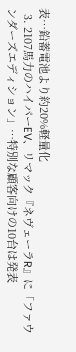表…鉛蓄電池より約20%軽量化
  3. 2107馬力のハイパーEV、リマック『ネヴェーラR』に「ファウンダーズエディション」…特別な顧客向けの10台は発表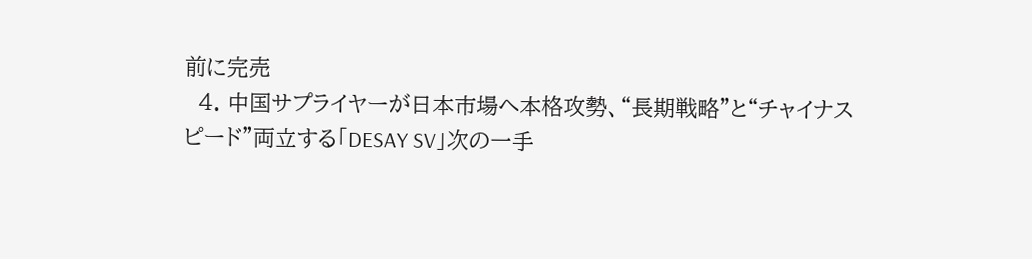前に完売
  4. 中国サプライヤーが日本市場へ本格攻勢、“長期戦略”と“チャイナスピード”両立する「DESAY SV」次の一手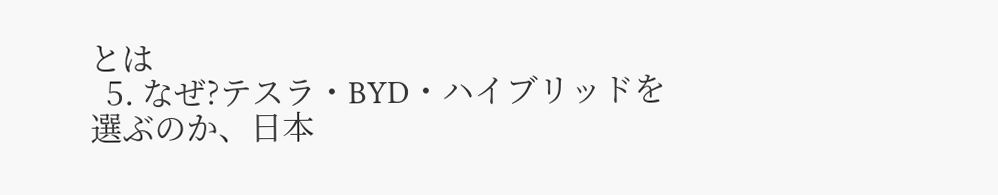とは
  5. なぜ?テスラ・BYD・ハイブリッドを選ぶのか、日本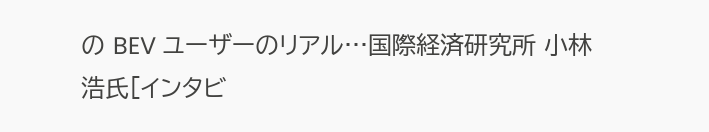の BEV ユーザーのリアル…国際経済研究所 小林浩氏[インタビ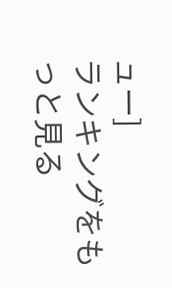ュー]
ランキングをもっと見る